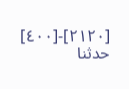[٢١٢٠]-[٤٠٠] حدثنا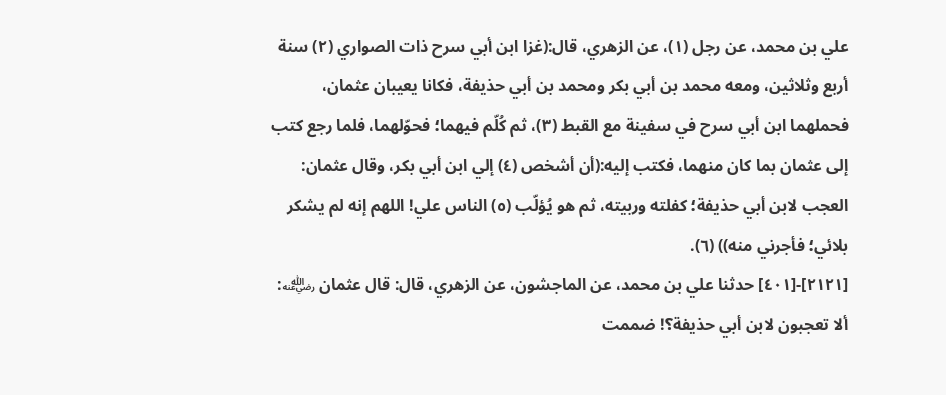علي بن محمد، عن رجل (١)، عن الزهري، قال:(غزا ابن أبي سرح ذات الصواري (٢) سنة أربع وثلاثين، ومعه محمد بن أبي بكر ومحمد بن أبي حذيفة، فكانا يعيبان عثمان، فحملهما ابن أبي سرح في سفينة مع القبط (٣)، ثم كُلّم فيهما؛ فحوّلهما، فلما رجع كتب إلى عثمان بما كان منهما، فكتب إليه:(أن أشخص (٤) إلي ابن أبي بكر، وقال عثمان: العجب لابن أبي حذيفة؛ كفلته وربيته، ثم هو يُؤلّب (٥) الناس علي! اللهم إنه لم يشكر بلائي؛ فأجرني منه)) (٦).
[٢١٢١]-[٤٠١] حدثنا علي بن محمد، عن الماجشون، عن الزهري، قال: قال عثمان ﵁: ألا تعجبون لابن أبي حذيفة؟! ضممت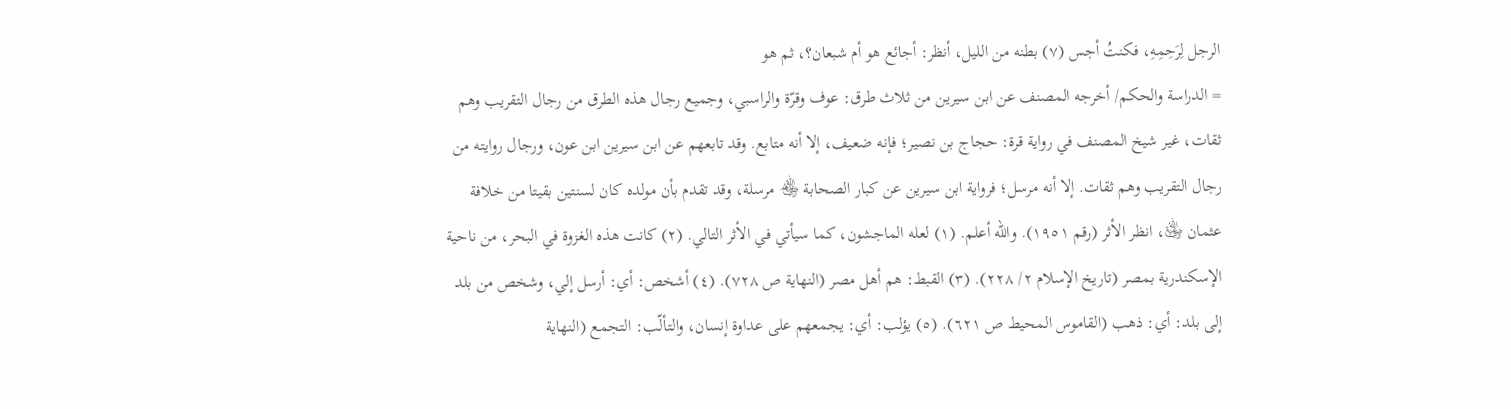الرجل لِرَحِمِهِ، فكنتُ أجس (٧) بطنه من الليل، أنظر: أجائع هو أم شبعان؟، ثم هو
= الدراسة والحكم/ أخرجه المصنف عن ابن سيرين من ثلاث طرق: عوف وقرّة والراسبي، وجميع رجال هذه الطرق من رجال التقريب وهم ثقات، غير شيخ المصنف في رواية قرة: حجاج بن نصير؛ فإنه ضعيف، إلا أنه متابع. وقد تابعهم عن ابن سيرين ابن عون، ورجال روايته من رجال التقريب وهم ثقات. إلا أنه مرسل؛ فرواية ابن سيرين عن كبار الصحابة ﵃ مرسلة، وقد تقدم بأن مولده كان لسنتين بقيتا من خلافة عثمان ﵁، انظر الأثر (رقم ١٩٥١). والله أعلم. (١) لعله الماجشون، كما سيأتي في الأثر التالي. (٢) كانت هذه الغزوة في البحر، من ناحية الإسكندرية بمصر (تاريخ الإسلام ٢/ ٢٢٨). (٣) القبط: هم أهل مصر (النهاية ص ٧٢٨). (٤) أشخص: أي: أرسل إلي، وشخص من بلد إلى بلد: أي: ذهب (القاموس المحيط ص ٦٢١). (٥) يؤلب: أي: يجمعهم على عداوة إنسان، والتألّب: التجمع (النهاية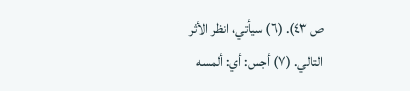ص ٤٣). (٦) سيأتي، انظر الأثر التالي. (٧) أجس: أي: ألمسه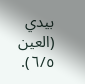بيدي (العين ٦/٥).